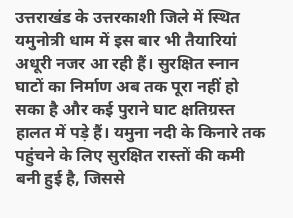उत्तराखंड के उत्तरकाशी जिले में स्थित यमुनोत्री धाम में इस बार भी तैयारियां अधूरी नजर आ रही हैं। सुरक्षित स्नान घाटों का निर्माण अब तक पूरा नहीं हो सका है और कई पुराने घाट क्षतिग्रस्त हालत में पड़े हैं। यमुना नदी के किनारे तक पहुंचने के लिए सुरक्षित रास्तों की कमी बनी हुई है, जिससे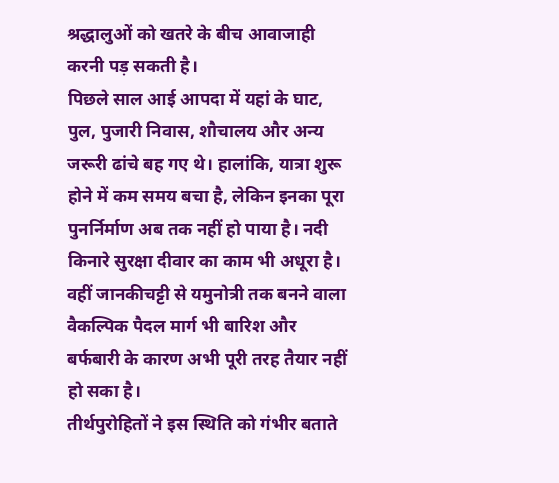श्रद्धालुओं को खतरे के बीच आवाजाही करनी पड़ सकती है।
पिछले साल आई आपदा में यहां के घाट, पुल, पुजारी निवास, शौचालय और अन्य जरूरी ढांचे बह गए थे। हालांकि, यात्रा शुरू होने में कम समय बचा है, लेकिन इनका पूरा पुनर्निर्माण अब तक नहीं हो पाया है। नदी किनारे सुरक्षा दीवार का काम भी अधूरा है। वहीं जानकीचट्टी से यमुनोत्री तक बनने वाला वैकल्पिक पैदल मार्ग भी बारिश और बर्फबारी के कारण अभी पूरी तरह तैयार नहीं हो सका है।
तीर्थपुरोहितों ने इस स्थिति को गंभीर बताते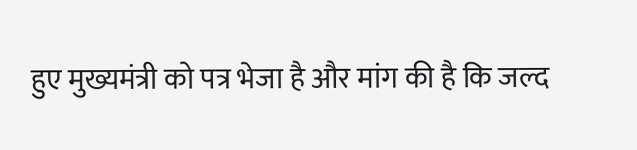हुए मुख्यमंत्री को पत्र भेजा है और मांग की है कि जल्द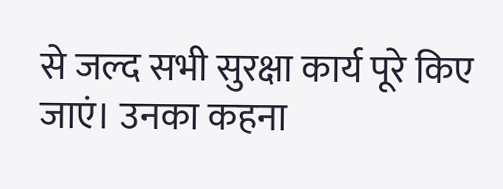से जल्द सभी सुरक्षा कार्य पूरे किए जाएं। उनका कहना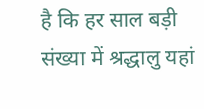है कि हर साल बड़ी संख्या में श्रद्धालु यहां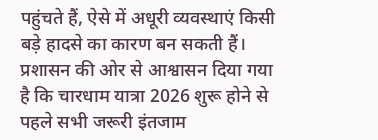पहुंचते हैं, ऐसे में अधूरी व्यवस्थाएं किसी बड़े हादसे का कारण बन सकती हैं।
प्रशासन की ओर से आश्वासन दिया गया है कि चारधाम यात्रा 2026 शुरू होने से पहले सभी जरूरी इंतजाम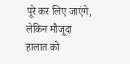पूरे कर लिए जाएंगे, लेकिन मौजूदा हालात को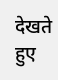देखते हुए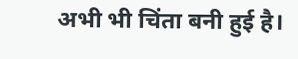अभी भी चिंता बनी हुई है।